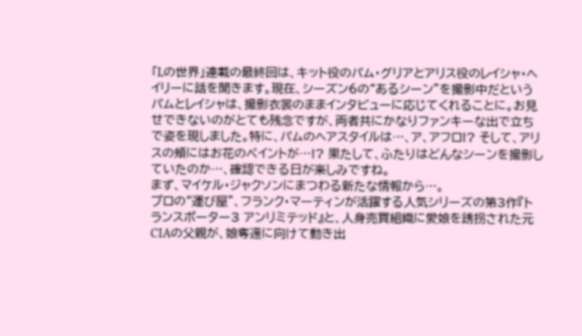「Lの世界」連載の最終回は、キット役のパム・グリアとアリス役のレイシャ・ヘイリーに話を聞きます。現在、シーズン6の“あるシーン”を撮影中だというパムとレイシャは、撮影衣裳のままインタビューに応じてくれることに。お見せできないのがとても残念ですが、両者共にかなりファンキーな出で立ちで姿を現しました。特に、パムのヘアスタイルは…、ア、アフロ!? そして、アリスの頬にはお花のペイントが…!? 果たして、ふたりはどんなシーンを撮影していたのか…、確認できる日が楽しみですね。
まず、マイケル・ジャクソンにまつわる新たな情報から…。
プロの“運び屋”、フランク・マーティンが活躍する人気シリーズの第3作『トランスポーター3 アンリミテッド』と、人身売買組織に愛娘を誘拐された元CIAの父親が、娘奪還に向けて動き出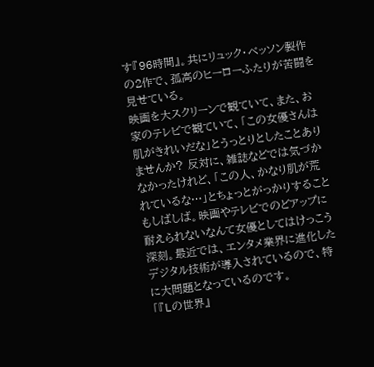す『96時間』。共にリュック・ベッソン製作の2作で、孤高のヒーローふたりが苦闘を見せている。
映画を大スクリーンで観ていて、また、お家のテレビで観ていて、「この女優さんは肌がきれいだな」とうっとりとしたことありませんか? 反対に、雑誌などでは気づかなかったけれど、「この人、かなり肌が荒れているな…」とちょっとがっかりすることもしばしば。映画やテレビでのどアップに耐えられないなんて女優としてはけっこう深刻。最近では、エンタメ業界に進化したデジタル技術が導入されているので、特に大問題となっているのです。
「『Lの世界』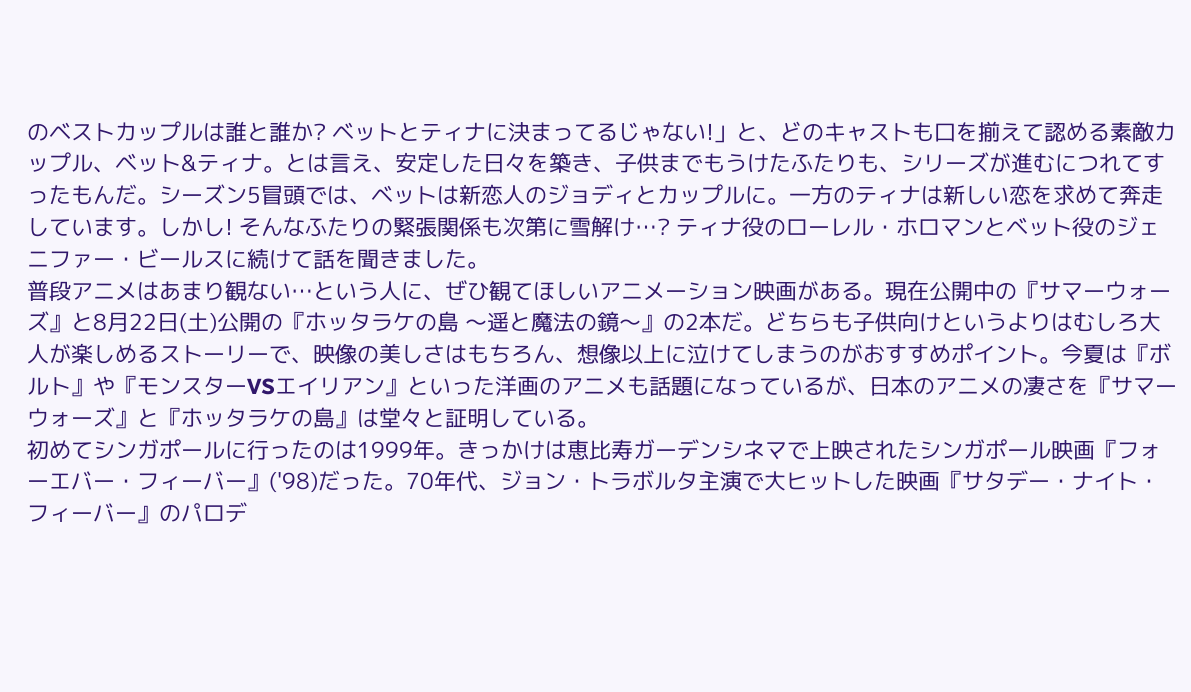のベストカップルは誰と誰か? ベットとティナに決まってるじゃない!」と、どのキャストも口を揃えて認める素敵カップル、ベット&ティナ。とは言え、安定した日々を築き、子供までもうけたふたりも、シリーズが進むにつれてすったもんだ。シーズン5冒頭では、ベットは新恋人のジョディとカップルに。一方のティナは新しい恋を求めて奔走しています。しかし! そんなふたりの緊張関係も次第に雪解け…? ティナ役のローレル・ホロマンとベット役のジェニファー・ビールスに続けて話を聞きました。
普段アニメはあまり観ない…という人に、ぜひ観てほしいアニメーション映画がある。現在公開中の『サマーウォーズ』と8月22日(土)公開の『ホッタラケの島 〜遥と魔法の鏡〜』の2本だ。どちらも子供向けというよりはむしろ大人が楽しめるストーリーで、映像の美しさはもちろん、想像以上に泣けてしまうのがおすすめポイント。今夏は『ボルト』や『モンスターVSエイリアン』といった洋画のアニメも話題になっているが、日本のアニメの凄さを『サマーウォーズ』と『ホッタラケの島』は堂々と証明している。
初めてシンガポールに行ったのは1999年。きっかけは恵比寿ガーデンシネマで上映されたシンガポール映画『フォーエバー・フィーバー』('98)だった。70年代、ジョン・トラボルタ主演で大ヒットした映画『サタデー・ナイト・フィーバー』のパロデ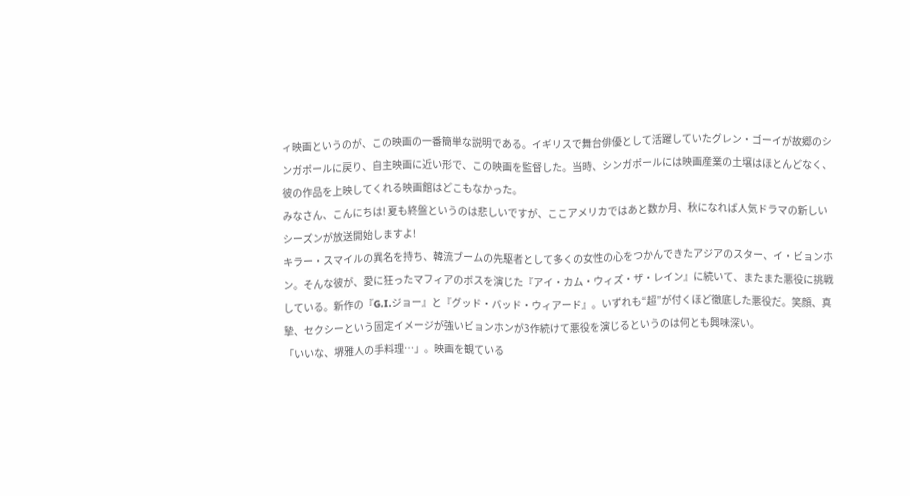ィ映画というのが、この映画の一番簡単な説明である。イギリスで舞台俳優として活躍していたグレン・ゴーイが故郷のシンガポールに戻り、自主映画に近い形で、この映画を監督した。当時、シンガポールには映画産業の土壌はほとんどなく、彼の作品を上映してくれる映画館はどこもなかった。
みなさん、こんにちは! 夏も終盤というのは悲しいですが、ここアメリカではあと数か月、秋になれば人気ドラマの新しいシーズンが放送開始しますよ!
キラー・スマイルの異名を持ち、韓流ブームの先駆者として多くの女性の心をつかんできたアジアのスター、イ・ビョンホン。そんな彼が、愛に狂ったマフィアのボスを演じた『アイ・カム・ウィズ・ザ・レイン』に続いて、またまた悪役に挑戦している。新作の『G.I.ジョー』と『グッド・バッド・ウィアード』。いずれも“超”が付くほど徹底した悪役だ。笑顔、真摯、セクシーという固定イメージが強いビョンホンが3作続けて悪役を演じるというのは何とも興味深い。
「いいな、堺雅人の手料理…」。映画を観ている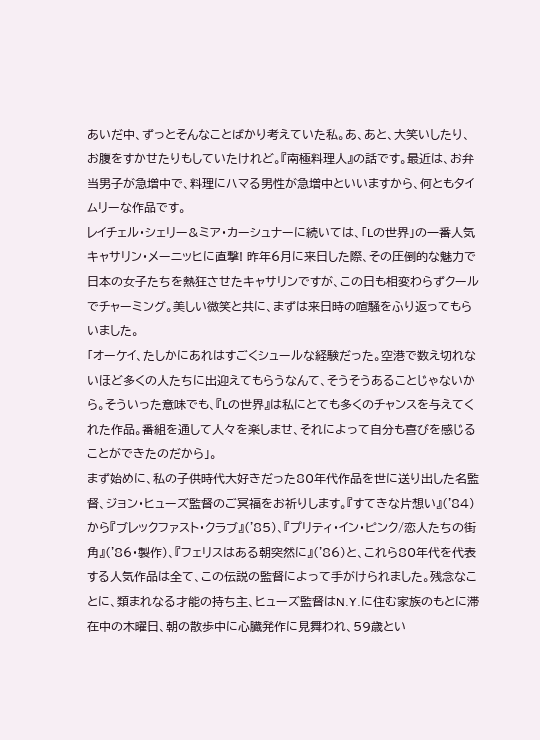あいだ中、ずっとそんなことばかり考えていた私。あ、あと、大笑いしたり、お腹をすかせたりもしていたけれど。『南極料理人』の話です。最近は、お弁当男子が急増中で、料理にハマる男性が急増中といいますから、何ともタイムリーな作品です。
レイチェル・シェリー&ミア・カーシュナーに続いては、「Lの世界」の一番人気キャサリン・メーニッヒに直撃! 昨年6月に来日した際、その圧倒的な魅力で日本の女子たちを熱狂させたキャサリンですが、この日も相変わらずクールでチャーミング。美しい微笑と共に、まずは来日時の喧騒をふり返ってもらいました。
「オーケイ、たしかにあれはすごくシュールな経験だった。空港で数え切れないほど多くの人たちに出迎えてもらうなんて、そうそうあることじゃないから。そういった意味でも、『Lの世界』は私にとても多くのチャンスを与えてくれた作品。番組を通して人々を楽しませ、それによって自分も喜びを感じることができたのだから」。
まず始めに、私の子供時代大好きだった80年代作品を世に送り出した名監督、ジョン・ヒューズ監督のご冥福をお祈りします。『すてきな片想い』('84)から『ブレックファスト・クラブ』('85)、『プリティ・イン・ピンク/恋人たちの街角』('86・製作)、『フェリスはある朝突然に』('86)と、これら80年代を代表する人気作品は全て、この伝説の監督によって手がけられました。残念なことに、類まれなる才能の持ち主、ヒューズ監督はN.Y.に住む家族のもとに滞在中の木曜日、朝の散歩中に心臓発作に見舞われ、59歳とい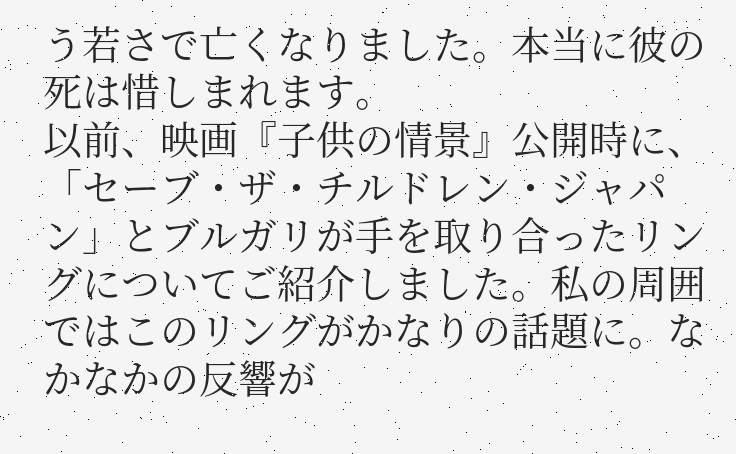う若さで亡くなりました。本当に彼の死は惜しまれます。
以前、映画『子供の情景』公開時に、「セーブ・ザ・チルドレン・ジャパン」とブルガリが手を取り合ったリングについてご紹介しました。私の周囲ではこのリングがかなりの話題に。なかなかの反響が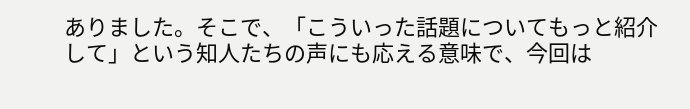ありました。そこで、「こういった話題についてもっと紹介して」という知人たちの声にも応える意味で、今回は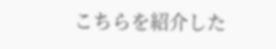こちらを紹介した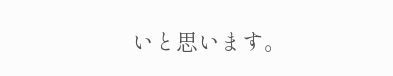いと思います。